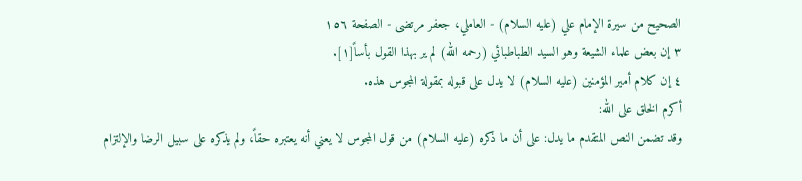الصحيح من سيرة الإمام علي (عليه السلام) - العاملي، جعفر مرتضى - الصفحة ١٥٦
٣ إن بعض علماء الشيعة وهو السيد الطباطبائي (رحمه الله) لم ير بهذا القول بأساً[١].
٤ إن كلام أمير المؤمنين (عليه السلام) لا يدل على قبوله بمقولة المجوس هذه.
أكرم الخلق على الله:
وقد تضمن النص المتقدم ما يدل: على أن ما ذكره (عليه السلام) من قول المجوس لا يعني أنه يعتبره حقاً، ولم يذكره على سبيل الرضا والإلتزام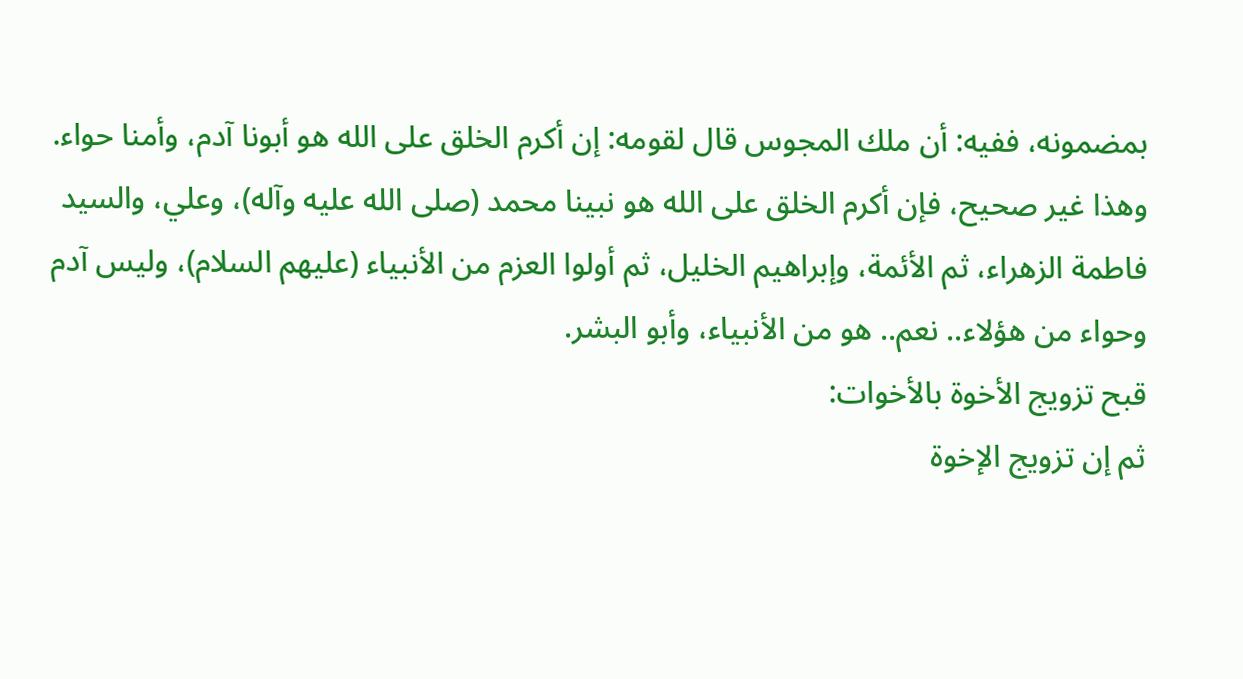بمضمونه، ففيه: أن ملك المجوس قال لقومه: إن أكرم الخلق على الله هو أبونا آدم، وأمنا حواء.
وهذا غير صحيح، فإن أكرم الخلق على الله هو نبينا محمد (صلى الله عليه وآله)، وعلي، والسيد فاطمة الزهراء، ثم الأئمة، وإبراهيم الخليل، ثم أولوا العزم من الأنبياء (عليهم السلام)، وليس آدم وحواء من هؤلاء.. نعم.. هو من الأنبياء، وأبو البشر.
قبح تزويج الأخوة بالأخوات:
ثم إن تزويج الإخوة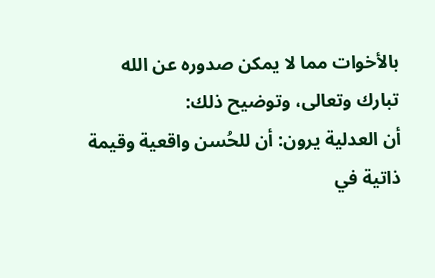بالأخوات مما لا يمكن صدوره عن الله تبارك وتعالى، وتوضيح ذلك:
أن العدلية يرون: أن للحُسن واقعية وقيمة ذاتية في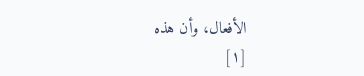الأفعال، وأن هذه
[١]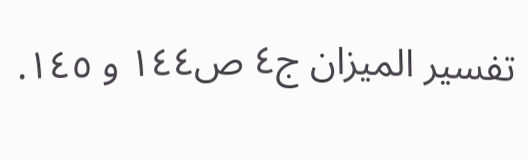تفسير الميزان ج٤ ص١٤٤ و ١٤٥.